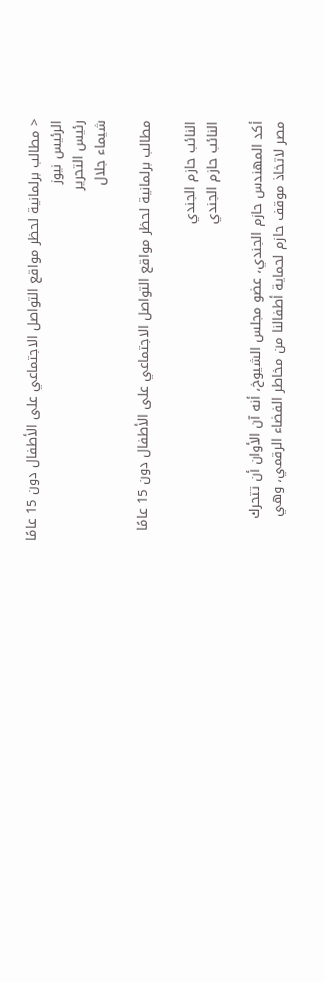< مطالب برلمانية لحظر مواقع التواصل الاجتماعي على الأطفال دون 15 عامًا
الرئيس نيوز
رئيس التحرير
شيماء جلال

مطالب برلمانية لحظر مواقع التواصل الاجتماعي على الأطفال دون 15 عامًا

النائب حازم الجندي
النائب حازم الجندي

أكد المهندس حازم الجندي، عضو مجلس الشيوخ، أنه آن الأوان أن تتحرك مصر لاتخاذ موقف حازم لحماية أطفالنا من مخاطر الفضاء الرقمي، وهي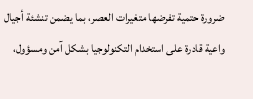ضرورة حتمية تفرضها متغيرات العصر، بما يضمن تنشئة أجيال واعية قادرة على استخدام التكنولوجيا بشكل آمن ومسؤول،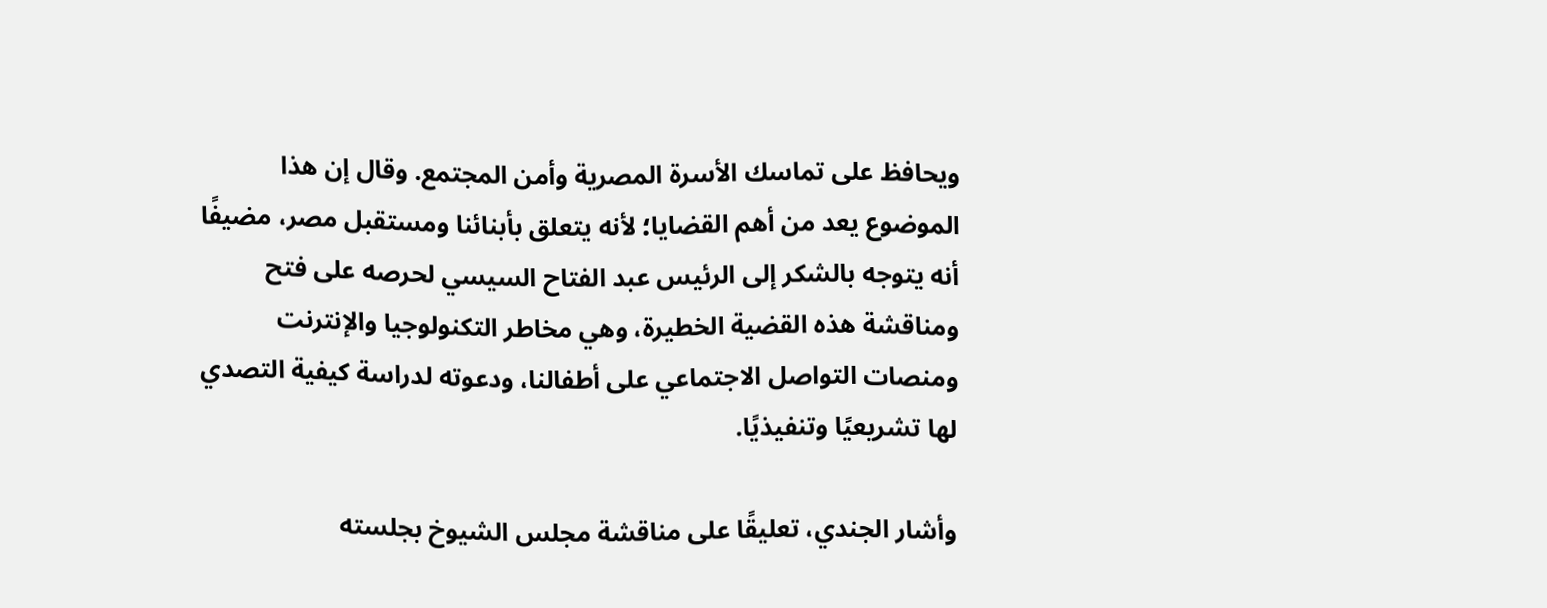ويحافظ على تماسك الأسرة المصرية وأمن المجتمع. وقال إن هذا الموضوع يعد من أهم القضايا؛ لأنه يتعلق بأبنائنا ومستقبل مصر، مضيفًا أنه يتوجه بالشكر إلى الرئيس عبد الفتاح السيسي لحرصه على فتح ومناقشة هذه القضية الخطيرة، وهي مخاطر التكنولوجيا والإنترنت ومنصات التواصل الاجتماعي على أطفالنا، ودعوته لدراسة كيفية التصدي لها تشريعيًا وتنفيذيًا.

وأشار الجندي، تعليقًا على مناقشة مجلس الشيوخ بجلسته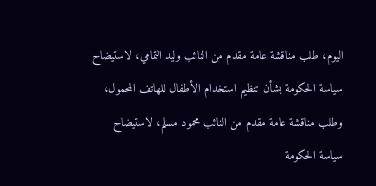اليوم، طلب مناقشة عامة مقدم من النائب وليد التمامي، لاستيضاح سياسة الحكومة بشأن تنظيم استخدام الأطفال للهاتف المحمول، وطلب مناقشة عامة مقدم من النائب محمود مسلم، لاستيضاح سياسة الحكومة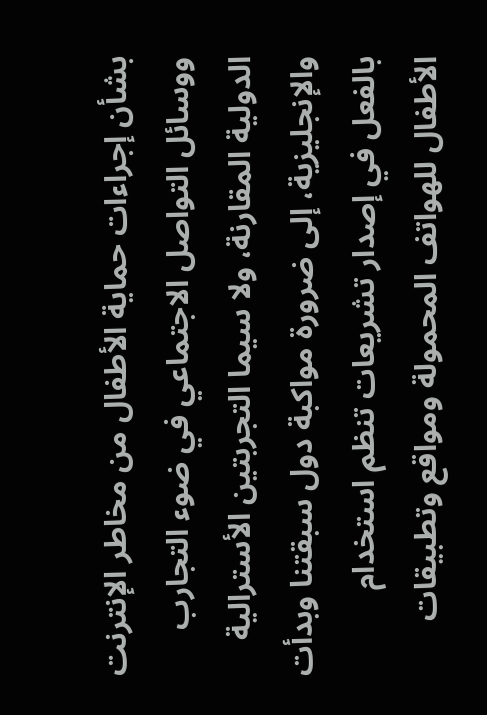بشأن إجراءات حماية الأطفال من مخاطر الإنترنت ووسائل التواصل الاجتماعي في ضوء التجارب الدولية المقارنة، ولا سيما التجربتين الأسترالية والإنجليزية، إلى ضرورة مواكبة دول سبقتنا وبدأت بالفعل في إصدار تشريعات تنظم استخدام الأطفال للهواتف المحمولة ومواقع وتطبيقات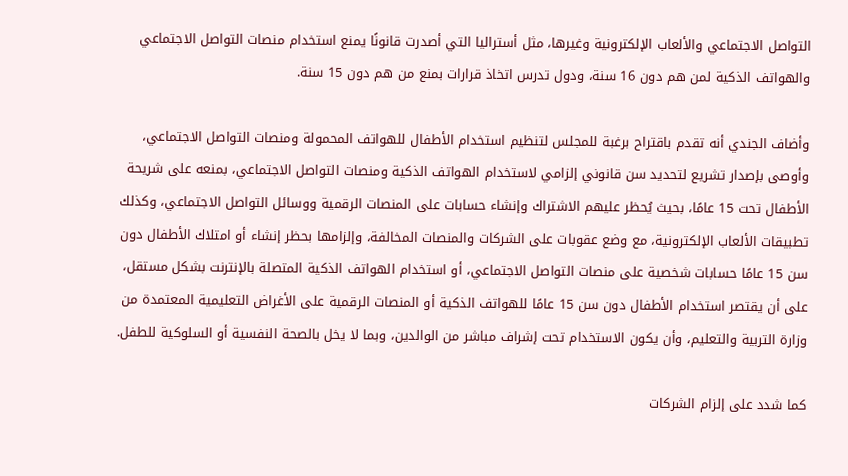التواصل الاجتماعي والألعاب الإلكترونية وغيرها، مثل أستراليا التي أصدرت قانونًا يمنع استخدام منصات التواصل الاجتماعي والهواتف الذكية لمن هم دون 16 سنة، ودول تدرس اتخاذ قرارات بمنع من هم دون 15 سنة.

وأضاف الجندي أنه تقدم باقتراح برغبة للمجلس لتنظيم استخدام الأطفال للهواتف المحمولة ومنصات التواصل الاجتماعي، وأوصى بإصدار تشريع لتحديد سن قانوني إلزامي لاستخدام الهواتف الذكية ومنصات التواصل الاجتماعي، بمنعه على شريحة الأطفال تحت 15 عامًا، بحيث يُحظر عليهم الاشتراك وإنشاء حسابات على المنصات الرقمية ووسائل التواصل الاجتماعي، وكذلك تطبيقات الألعاب الإلكترونية، مع وضع عقوبات على الشركات والمنصات المخالفة، وإلزامها بحظر إنشاء أو امتلاك الأطفال دون سن 15 عامًا حسابات شخصية على منصات التواصل الاجتماعي، أو استخدام الهواتف الذكية المتصلة بالإنترنت بشكل مستقل، على أن يقتصر استخدام الأطفال دون سن 15 عامًا للهواتف الذكية أو المنصات الرقمية على الأغراض التعليمية المعتمدة من وزارة التربية والتعليم، وأن يكون الاستخدام تحت إشراف مباشر من الوالدين، وبما لا يخل بالصحة النفسية أو السلوكية للطفل.

كما شدد على إلزام الشركات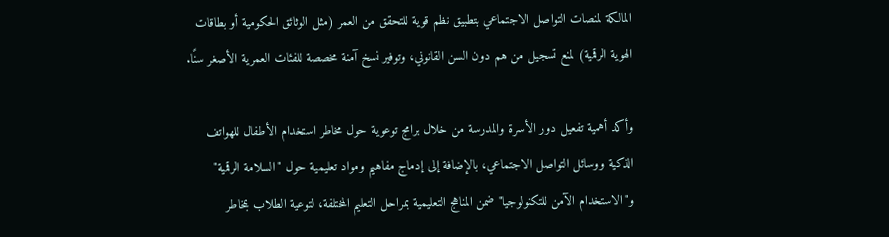المالكة لمنصات التواصل الاجتماعي بتطبيق نظم قوية للتحقق من العمر (مثل الوثائق الحكومية أو بطاقات الهوية الرقمية) لمنع تسجيل من هم دون السن القانوني، وتوفير نسخ آمنة مخصصة للفئات العمرية الأصغر سنًا.

وأكد أهمية تفعيل دور الأسرة والمدرسة من خلال برامج توعوية حول مخاطر استخدام الأطفال للهواتف الذكية ووسائل التواصل الاجتماعي، بالإضافة إلى إدماج مفاهيم ومواد تعليمية حول "السلامة الرقمية" و"الاستخدام الآمن للتكنولوجيا" ضمن المناهج التعليمية بمراحل التعليم المختلفة، لتوعية الطلاب بمخاطر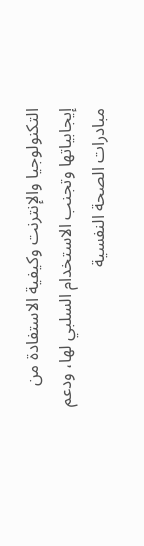التكنولوجيا والإنترنت وكيفية الاستفادة من إيجابياتها وتجنب الاستخدام السلبي لها، ودعم مبادرات الصحة النفسية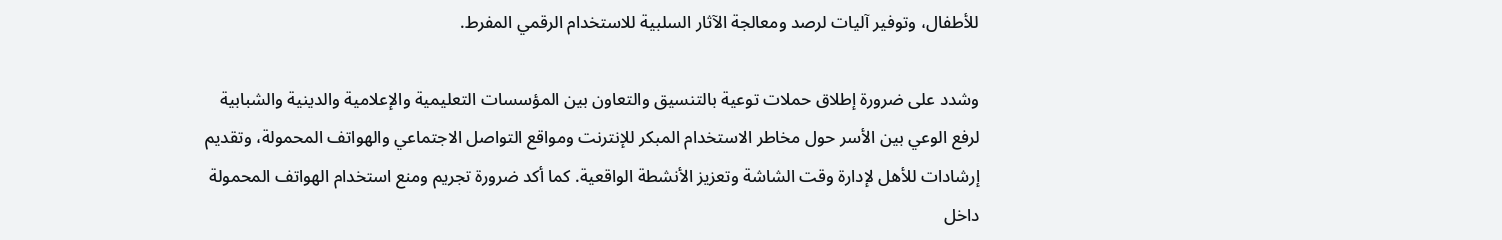للأطفال، وتوفير آليات لرصد ومعالجة الآثار السلبية للاستخدام الرقمي المفرط.

وشدد على ضرورة إطلاق حملات توعية بالتنسيق والتعاون بين المؤسسات التعليمية والإعلامية والدينية والشبابية لرفع الوعي بين الأسر حول مخاطر الاستخدام المبكر للإنترنت ومواقع التواصل الاجتماعي والهواتف المحمولة، وتقديم إرشادات للأهل لإدارة وقت الشاشة وتعزيز الأنشطة الواقعية. كما أكد ضرورة تجريم ومنع استخدام الهواتف المحمولة داخل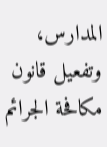المدارس، وتفعيل قانون مكافحة الجرائم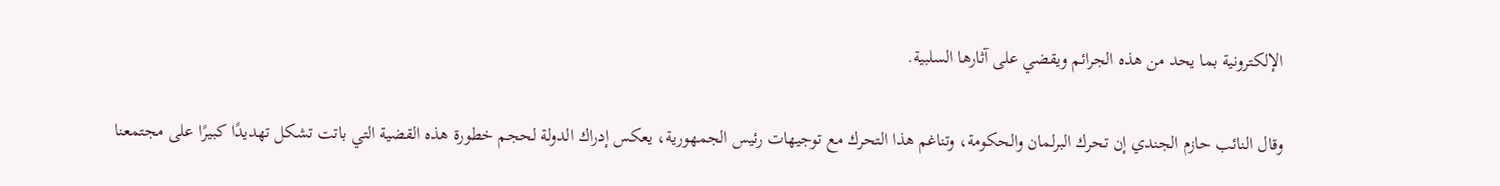الإلكترونية بما يحد من هذه الجرائم ويقضي على آثارها السلبية.

وقال النائب حازم الجندي إن تحرك البرلمان والحكومة، وتناغم هذا التحرك مع توجيهات رئيس الجمهورية، يعكس إدراك الدولة لحجم خطورة هذه القضية التي باتت تشكل تهديدًا كبيرًا على مجتمعنا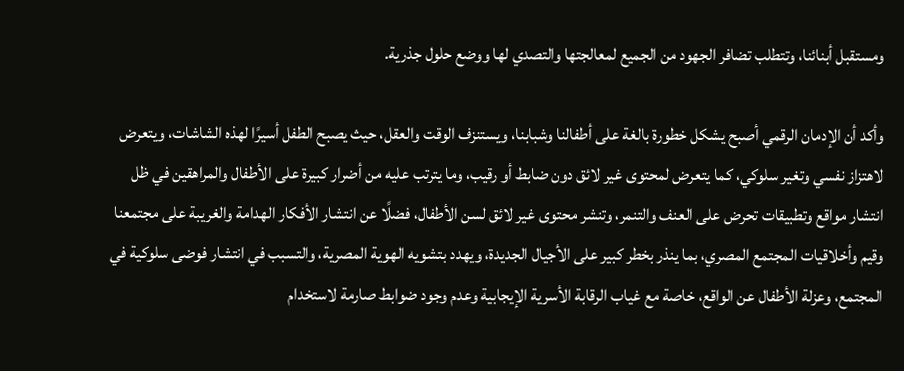ومستقبل أبنائنا، وتتطلب تضافر الجهود من الجميع لمعالجتها والتصدي لها ووضع حلول جذرية.

وأكد أن الإدمان الرقمي أصبح يشكل خطورة بالغة على أطفالنا وشبابنا، ويستنزف الوقت والعقل، حيث يصبح الطفل أسيرًا لهذه الشاشات، ويتعرض لاهتزاز نفسي وتغير سلوكي، كما يتعرض لمحتوى غير لائق دون ضابط أو رقيب، وما يترتب عليه من أضرار كبيرة على الأطفال والمراهقين في ظل انتشار مواقع وتطبيقات تحرض على العنف والتنمر، وتنشر محتوى غير لائق لسن الأطفال، فضلًا عن انتشار الأفكار الهدامة والغريبة على مجتمعنا وقيم وأخلاقيات المجتمع المصري، بما ينذر بخطر كبير على الأجيال الجديدة، ويهدد بتشويه الهوية المصرية، والتسبب في انتشار فوضى سلوكية في المجتمع، وعزلة الأطفال عن الواقع، خاصة مع غياب الرقابة الأسرية الإيجابية وعدم وجود ضوابط صارمة لاستخدام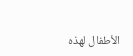الأطفال لهذه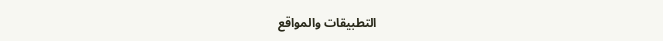التطبيقات والمواقع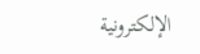الإلكترونية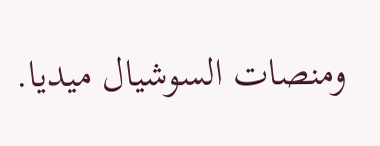ومنصات السوشيال ميديا.